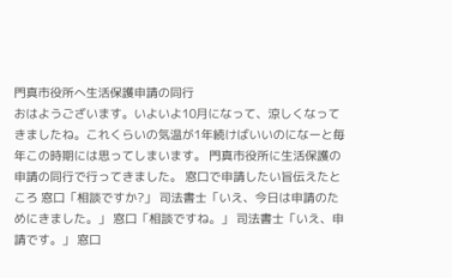門真市役所へ生活保護申請の同行
おはようございます。いよいよ10月になって、涼しくなってきましたね。これくらいの気温が1年続けばいいのになーと毎年この時期には思ってしまいます。 門真市役所に生活保護の申請の同行で行ってきました。 窓口で申請したい旨伝えたところ 窓口「相談ですか?」 司法書士「いえ、今日は申請のためにきました。」 窓口「相談ですね。」 司法書士「いえ、申請です。」 窓口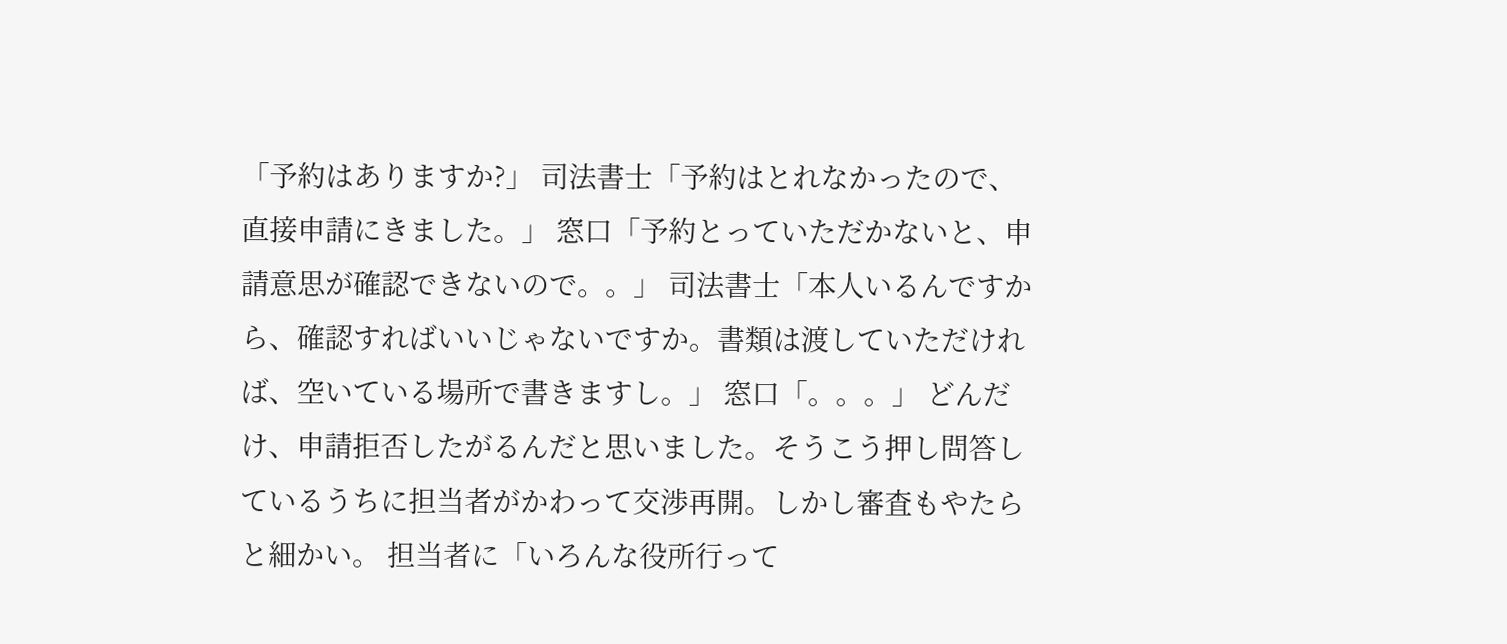「予約はありますか?」 司法書士「予約はとれなかったので、直接申請にきました。」 窓口「予約とっていただかないと、申請意思が確認できないので。。」 司法書士「本人いるんですから、確認すればいいじゃないですか。書類は渡していただければ、空いている場所で書きますし。」 窓口「。。。」 どんだけ、申請拒否したがるんだと思いました。そうこう押し問答しているうちに担当者がかわって交渉再開。しかし審査もやたらと細かい。 担当者に「いろんな役所行って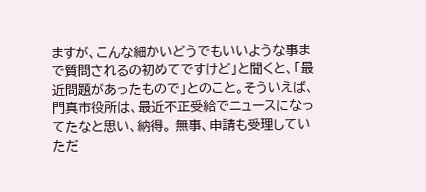ますが、こんな細かいどうでもいいような事まで質問されるの初めてですけど」と聞くと、「最近問題があったもので」とのこと。そういえば、門真市役所は、最近不正受給でニュースになってたなと思い、納得。 無事、申請も受理していただ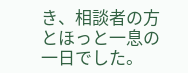き、相談者の方とほっと一息の一日でした。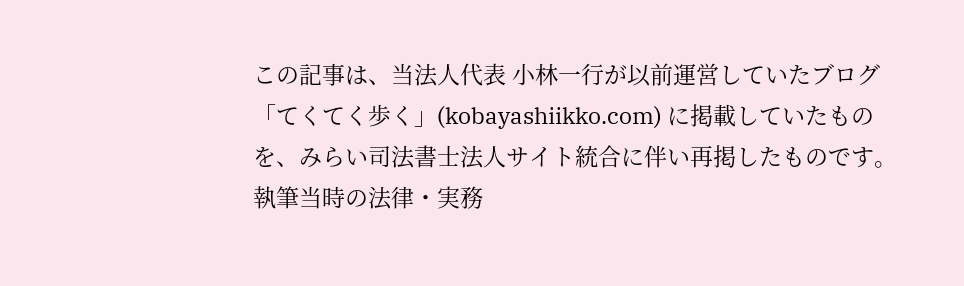この記事は、当法人代表 小林一行が以前運営していたブログ「てくてく歩く」(kobayashiikko.com) に掲載していたものを、みらい司法書士法人サイト統合に伴い再掲したものです。執筆当時の法律・実務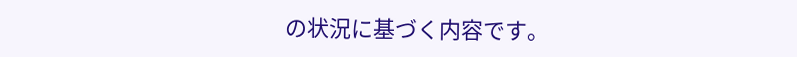の状況に基づく内容です。